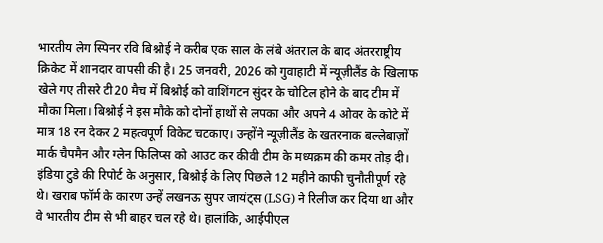भारतीय लेग स्पिनर रवि बिश्नोई ने करीब एक साल के लंबे अंतराल के बाद अंतरराष्ट्रीय क्रिकेट में शानदार वापसी की है। 25 जनवरी, 2026 को गुवाहाटी में न्यूज़ीलैंड के खिलाफ खेले गए तीसरे टी20 मैच में बिश्नोई को वाशिंगटन सुंदर के चोटिल होने के बाद टीम में मौका मिला। बिश्नोई ने इस मौके को दोनों हाथों से लपका और अपने 4 ओवर के कोटे में मात्र 18 रन देकर 2 महत्वपूर्ण विकेट चटकाए। उन्होंने न्यूज़ीलैंड के खतरनाक बल्लेबाज़ों मार्क चैपमैन और ग्लेन फिलिप्स को आउट कर कीवी टीम के मध्यक्रम की कमर तोड़ दी।
इंडिया टुडे की रिपोर्ट के अनुसार, बिश्नोई के लिए पिछले 12 महीने काफी चुनौतीपूर्ण रहे थे। खराब फॉर्म के कारण उन्हें लखनऊ सुपर जायंट्स (LSG) ने रिलीज कर दिया था और वे भारतीय टीम से भी बाहर चल रहे थे। हालांकि, आईपीएल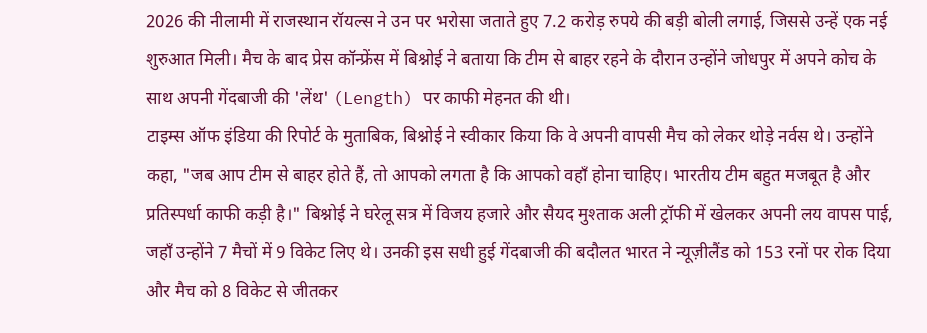2026 की नीलामी में राजस्थान रॉयल्स ने उन पर भरोसा जताते हुए 7.2 करोड़ रुपये की बड़ी बोली लगाई, जिससे उन्हें एक नई शुरुआत मिली। मैच के बाद प्रेस कॉन्फ्रेंस में बिश्नोई ने बताया कि टीम से बाहर रहने के दौरान उन्होंने जोधपुर में अपने कोच के साथ अपनी गेंदबाजी की 'लेंथ' (Length) पर काफी मेहनत की थी।
टाइम्स ऑफ इंडिया की रिपोर्ट के मुताबिक, बिश्नोई ने स्वीकार किया कि वे अपनी वापसी मैच को लेकर थोड़े नर्वस थे। उन्होंने कहा, "जब आप टीम से बाहर होते हैं, तो आपको लगता है कि आपको वहाँ होना चाहिए। भारतीय टीम बहुत मजबूत है और प्रतिस्पर्धा काफी कड़ी है।" बिश्नोई ने घरेलू सत्र में विजय हजारे और सैयद मुश्ताक अली ट्रॉफी में खेलकर अपनी लय वापस पाई, जहाँ उन्होंने 7 मैचों में 9 विकेट लिए थे। उनकी इस सधी हुई गेंदबाजी की बदौलत भारत ने न्यूज़ीलैंड को 153 रनों पर रोक दिया और मैच को 8 विकेट से जीतकर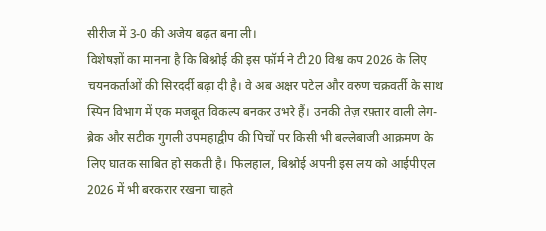सीरीज में 3-0 की अजेय बढ़त बना ली।
विशेषज्ञों का मानना है कि बिश्नोई की इस फॉर्म ने टी20 विश्व कप 2026 के लिए चयनकर्ताओं की सिरदर्दी बढ़ा दी है। वे अब अक्षर पटेल और वरुण चक्रवर्ती के साथ स्पिन विभाग में एक मजबूत विकल्प बनकर उभरे हैं। उनकी तेज़ रफ़्तार वाली लेग-ब्रेक और सटीक गुगली उपमहाद्वीप की पिचों पर किसी भी बल्लेबाजी आक्रमण के लिए घातक साबित हो सकती है। फिलहाल, बिश्नोई अपनी इस लय को आईपीएल 2026 में भी बरकरार रखना चाहते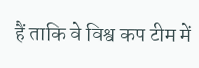हैं ताकि वे विश्व कप टीम में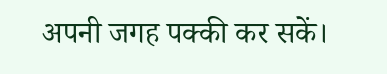अपनी जगह पक्की कर सकें।